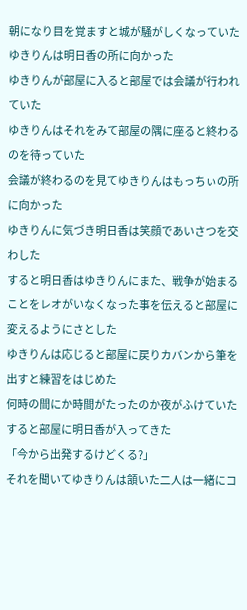朝になり目を覚ますと城が騒がしくなっていた
ゆきりんは明日香の所に向かった
ゆきりんが部屋に入ると部屋では会議が行われていた
ゆきりんはそれをみて部屋の隅に座ると終わるのを待っていた
会議が終わるのを見てゆきりんはもっちぃの所に向かった
ゆきりんに気づき明日香は笑顔であいさつを交わした
すると明日香はゆきりんにまた、戦争が始まることをレオがいなくなった事を伝えると部屋に変えるようにさとした
ゆきりんは応じると部屋に戻りカバンから筆を出すと練習をはじめた
何時の間にか時間がたったのか夜がふけていた
すると部屋に明日香が入ってきた
「今から出発するけどくる?」
それを聞いてゆきりんは頷いた二人は一緒にコ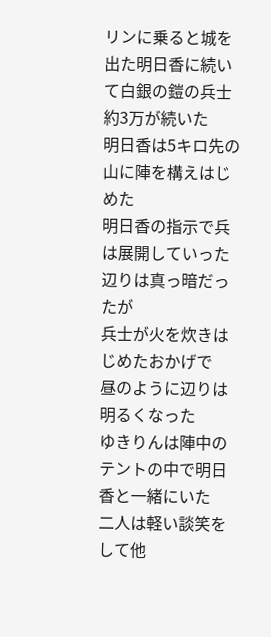リンに乗ると城を出た明日香に続いて白銀の鎧の兵士約3万が続いた
明日香は5キロ先の山に陣を構えはじめた
明日香の指示で兵は展開していった
辺りは真っ暗だったが
兵士が火を炊きはじめたおかげで
昼のように辺りは明るくなった
ゆきりんは陣中のテントの中で明日香と一緒にいた
二人は軽い談笑をして他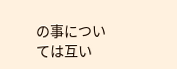の事については互い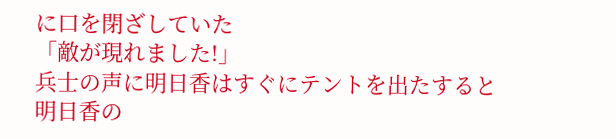に口を閉ざしていた
「敵が現れました!」
兵士の声に明日香はすぐにテントを出たすると
明日香の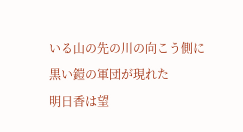いる山の先の川の向こう側に
黒い鎧の軍団が現れた
明日香は望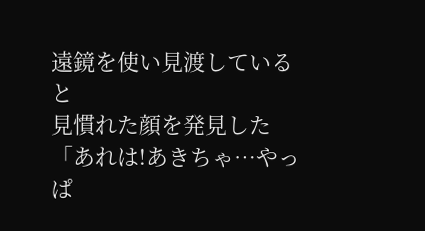遠鏡を使い見渡していると
見慣れた顔を発見した
「あれは!あきちゃ…やっぱ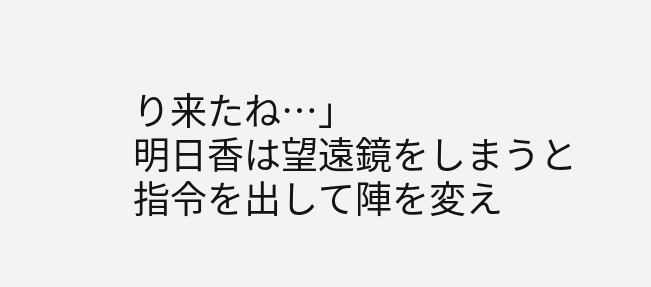り来たね…」
明日香は望遠鏡をしまうと
指令を出して陣を変え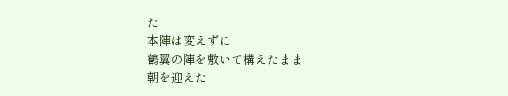た
本陣は変えずに
鶴翼の陣を敷いて構えたまま
朝を迎えた